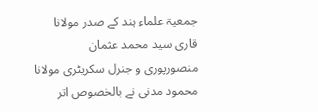جمعیۃ علماء ہند کے صدر مولانا قاری سید محمد عثمان منصورپوری و جنرل سکریٹری مولانا محمود مدنی نے بالخصوص اتر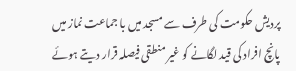پردیش حکومت کی طرف سے مسجد میں با جماعت نماز میں پانچ افراد کی قید لگانے کو غیر منطقی فیصلہ قرار دیتے ہوئے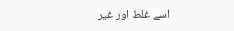اسے غلط اور غیر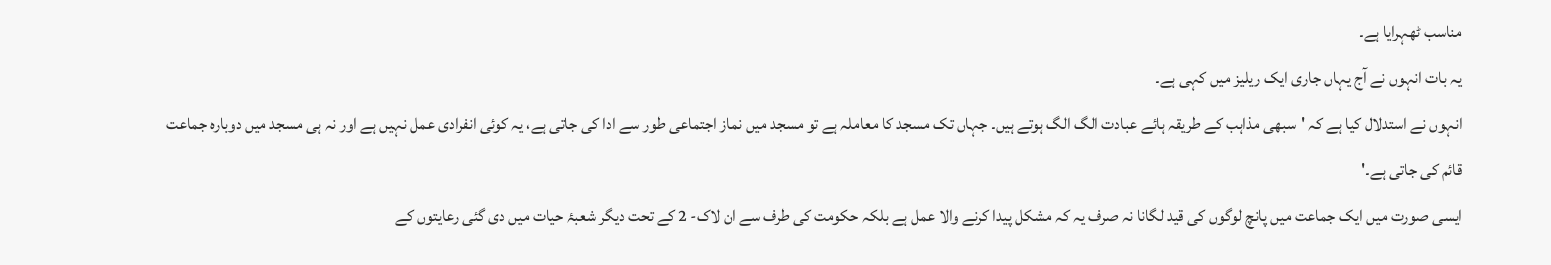مناسب ٹھہرایا ہے۔
یہ بات انہوں نے آج یہاں جاری ایک ریلیز میں کہی ہے۔
انہوں نے استدلال کیا ہے کہ 'سبھی مذاہب کے طریقہ ہائے عبادت الگ الگ ہوتے ہیں۔ جہاں تک مسجد کا معاملہ ہے تو مسجد میں نماز اجتماعی طور سے ادا کی جاتی ہے، یہ کوئی انفرادی عمل نہیں ہے اور نہ ہی مسجد میں دوبارہ جماعت قائم کی جاتی ہے۔'
ایسی صورت میں ایک جماعت میں پانچ لوگوں کی قید لگانا نہ صرف یہ کہ مشکل پیدا کرنے والا عمل ہے بلکہ حکومت کی طرف سے ان لاک- 2 کے تحت دیگر شعبۂ حیات میں دی گئی رعایتوں کے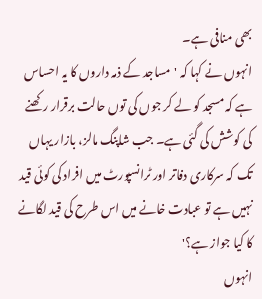بھی منافی ہے۔
انہوں نے کہا کہ 'مساجد کے ذمہ داروں کا یہ احساس ہے کہ مسجد کو لے کر جوں کی توں حالت برقرار رکھنے کی کوشش کی گئی ہے۔ جب شاپنگ مالز، بازار یہاں تک کہ سرکاری دفاتر اور ٹرانسپورٹ میں افراد کی کوئی قید نہیں ہے تو عبادت خانے میں اس طرح کی قید لگانے کا کیا جواز ہے؟'
انہوں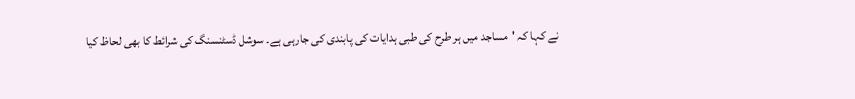نے کہا کہ 'مساجد میں ہر طرح کی طبی ہدایات کی پابندی کی جارہی ہے۔ سوشل ڈسٹنسنگ کی شرائط کا بھی لحاظ کیا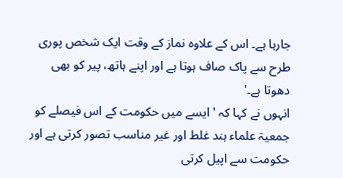جارہا ہے۔ اس کے علاوہ نماز کے وقت ایک شخص پوری طرح سے پاک صاف ہوتا ہے اور اپنے ہاتھ، پیر کو بھی دھوتا ہے۔'
انہوں نے کہا کہ 'ایسے میں حکومت کے اس فیصلے کو جمعیۃ علماء ہند غلط اور غیر مناسب تصور کرتی ہے اور حکومت سے اپیل کرتی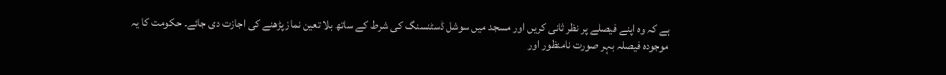ہے کہ وہ اپنے فیصلے پر نظر ثانی کریں اور مسجد میں سوشل ڈسٹنسنگ کی شرط کے ساتھ بلا تعین نماز پڑھنے کی اجازت دی جائے۔ حکومت کا یہ موجودہ فیصلہ بہر صورت نامنظور اور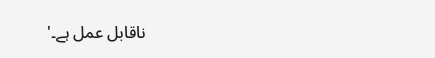ناقابل عمل ہے۔'